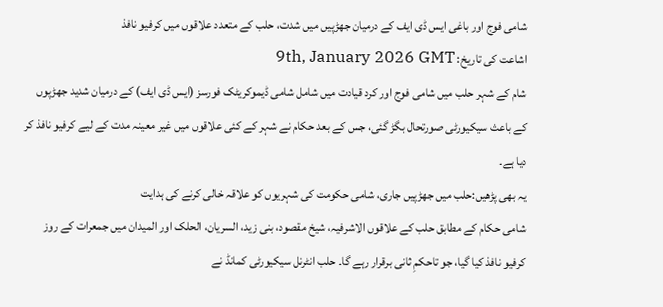شامی فوج اور باغی ایس ڈی ایف کے درمیان جھڑپیں میں شدت، حلب کے متعدد علاقوں میں کرفیو نافذ
اشاعت کی تاریخ: 9th, January 2026 GMT
شام کے شہر حلب میں شامی فوج اور کرد قیادت میں شامل شامی ڈیموکریٹک فورسز (ایس ڈی ایف) کے درمیان شدید جھڑپوں کے باعث سیکیورٹی صورتحال بگڑ گئی، جس کے بعد حکام نے شہر کے کئی علاقوں میں غیر معینہ مدت کے لیے کرفیو نافذ کر دیا ہے۔
یہ بھی پڑھیں:حلب میں جھڑپیں جاری، شامی حکومت کی شہریوں کو علاقہ خالی کرنے کی ہدایت
شامی حکام کے مطابق حلب کے علاقوں الاشرفیہ، شیخ مقصود، بنی زید، السریان، الحلک اور المیدان میں جمعرات کے روز کرفیو نافذ کیا گیا، جو تاحکمِ ثانی برقرار رہے گا۔ حلب انٹرنل سیکیورٹی کمانڈ نے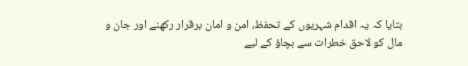بتایا کہ یہ اقدام شہریوں کے تحفظ، امن و امان برقرار رکھنے اور جان و مال کو لاحق خطرات سے بچاؤ کے لیے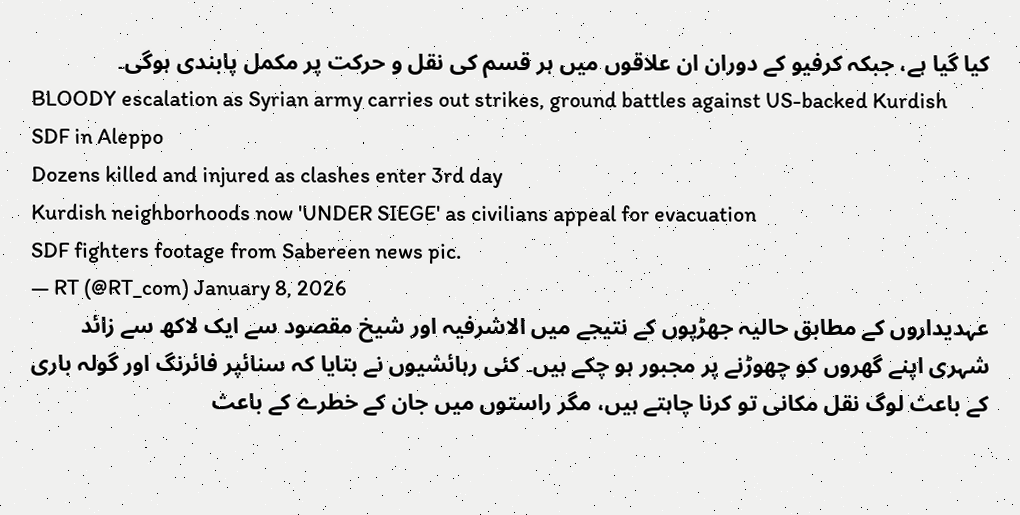کیا گیا ہے، جبکہ کرفیو کے دوران ان علاقوں میں ہر قسم کی نقل و حرکت پر مکمل پابندی ہوگی۔
BLOODY escalation as Syrian army carries out strikes, ground battles against US-backed Kurdish SDF in Aleppo
Dozens killed and injured as clashes enter 3rd day
Kurdish neighborhoods now 'UNDER SIEGE' as civilians appeal for evacuation
SDF fighters footage from Sabereen news pic.
— RT (@RT_com) January 8, 2026
عہدیداروں کے مطابق حالیہ جھڑپوں کے نتیجے میں الاشرفیہ اور شیخ مقصود سے ایک لاکھ سے زائد شہری اپنے گھروں کو چھوڑنے پر مجبور ہو چکے ہیں۔ کئی رہائشیوں نے بتایا کہ سنائپر فائرنگ اور گولہ باری کے باعث لوگ نقل مکانی تو کرنا چاہتے ہیں، مگر راستوں میں جان کے خطرے کے باعث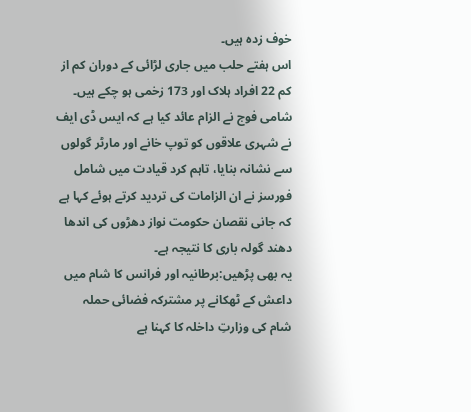خوف زدہ ہیں۔
اس ہفتے حلب میں جاری لڑائی کے دوران کم از کم 22 افراد ہلاک اور 173 زخمی ہو چکے ہیں۔ شامی فوج نے الزام عائد کیا ہے کہ ایس ڈی ایف نے شہری علاقوں کو توپ خانے اور مارٹر گولوں سے نشانہ بنایا، تاہم کرد قیادت میں شامل فورسز نے ان الزامات کی تردید کرتے ہوئے کہا ہے کہ جانی نقصان حکومت نواز دھڑوں کی اندھا دھند گولہ باری کا نتیجہ ہے۔
یہ بھی پڑھیں:برطانیہ اور فرانس کا شام میں داعش کے ٹھکانے پر مشترکہ فضائی حملہ
شام کی وزارتِ داخلہ کا کہنا ہے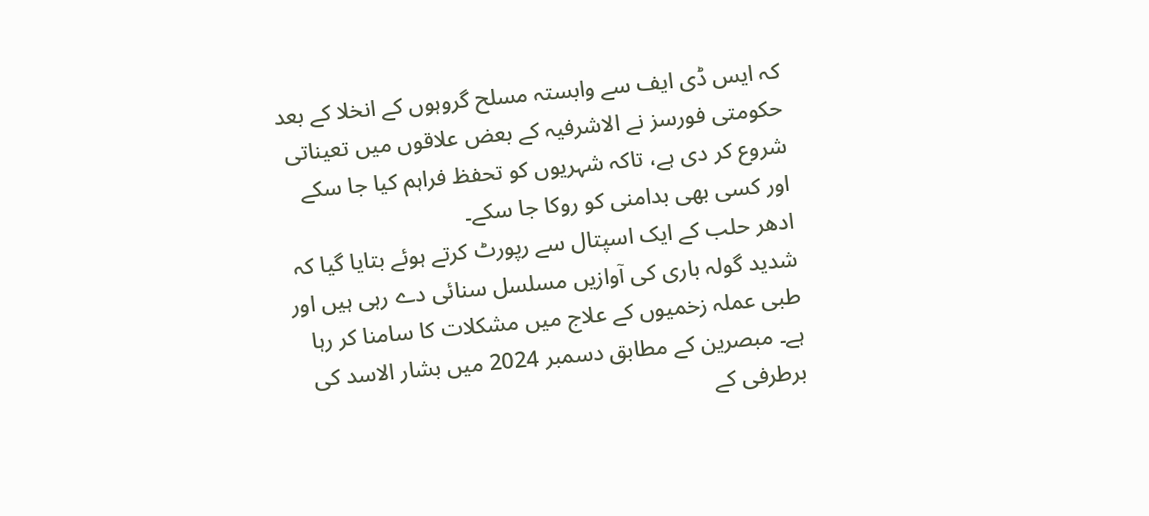کہ ایس ڈی ایف سے وابستہ مسلح گروہوں کے انخلا کے بعد حکومتی فورسز نے الاشرفیہ کے بعض علاقوں میں تعیناتی شروع کر دی ہے، تاکہ شہریوں کو تحفظ فراہم کیا جا سکے اور کسی بھی بدامنی کو روکا جا سکے۔
ادھر حلب کے ایک اسپتال سے رپورٹ کرتے ہوئے بتایا گیا کہ شدید گولہ باری کی آوازیں مسلسل سنائی دے رہی ہیں اور طبی عملہ زخمیوں کے علاج میں مشکلات کا سامنا کر رہا ہے۔ مبصرین کے مطابق دسمبر 2024 میں بشار الاسد کی برطرفی کے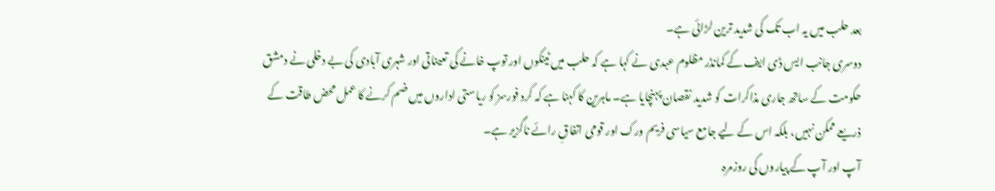بعد حلب میں یہ اب تک کی شدید ترین لڑائی ہے۔
دوسری جانب ایس ڈی ایف کے کمانڈر مظلوم عبدی نے کہا ہے کہ حلب میں ٹینکوں اور توپ خانے کی تعیناتی اور شہری آبادی کی بے دخلی نے دمشق حکومت کے ساتھ جاری مذاکرات کو شدید نقصان پہنچایا ہے۔ ماہرین کا کہنا ہے کہ کرد فورسز کو ریاستی اداروں میں ضم کرنے کا عمل محض طاقت کے ذریعے ممکن نہیں، بلکہ اس کے لیے جامع سیاسی فریم ورک اور قومی اتفاقِ رائے ناگزیر ہے۔
آپ اور آپ کے پیاروں کی روزمرہ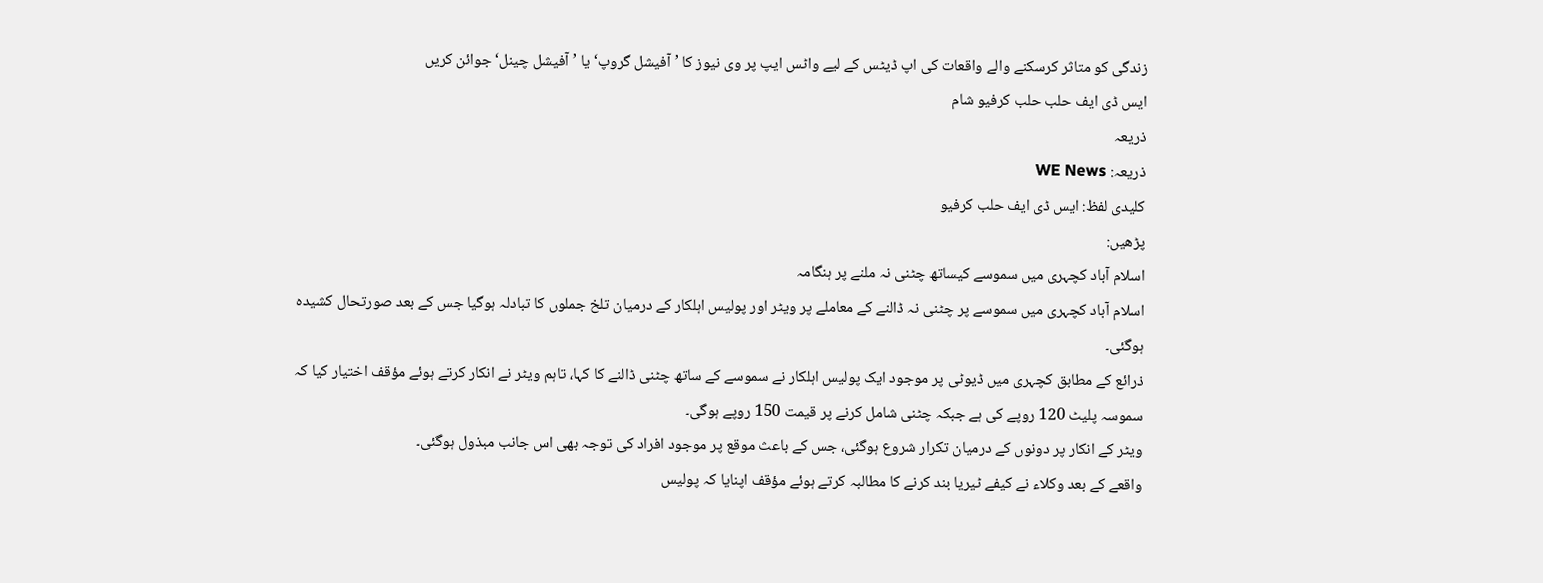زندگی کو متاثر کرسکنے والے واقعات کی اپ ڈیٹس کے لیے واٹس ایپ پر وی نیوز کا ’آفیشل گروپ‘ یا ’آفیشل چینل‘ جوائن کریں
ایس ڈی ایف حلب حلب کرفیو شام
ذریعہ
ذریعہ: WE News
کلیدی لفظ: ایس ڈی ایف حلب کرفیو
پڑھیں:
اسلام آباد کچہری میں سموسے کیساتھ چٹنی نہ ملنے پر ہنگامہ
اسلام آباد کچہری میں سموسے پر چٹنی نہ ڈالنے کے معاملے پر ویٹر اور پولیس اہلکار کے درمیان تلخ جملوں کا تبادلہ ہوگیا جس کے بعد صورتحال کشیدہ ہوگئی۔
ذرائع کے مطابق کچہری میں ڈیوٹی پر موجود ایک پولیس اہلکار نے سموسے کے ساتھ چٹنی ڈالنے کا کہا، تاہم ویٹر نے انکار کرتے ہوئے مؤقف اختیار کیا کہ سموسہ پلیٹ 120 روپے کی ہے جبکہ چٹنی شامل کرنے پر قیمت 150 روپے ہوگی۔
ویٹر کے انکار پر دونوں کے درمیان تکرار شروع ہوگئی، جس کے باعث موقع پر موجود افراد کی توجہ بھی اس جانب مبذول ہوگئی۔
واقعے کے بعد وکلاء نے کیفے ٹیریا بند کرنے کا مطالبہ کرتے ہوئے مؤقف اپنایا کہ پولیس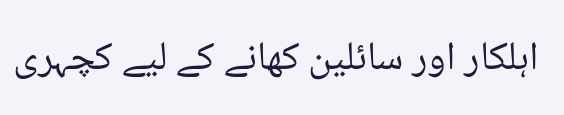اہلکار اور سائلین کھانے کے لیے کچہری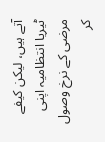آتے ہیں، لیکن کیفے ٹیریا انتظامیہ اپنی مرضی کے نرخ وصول کر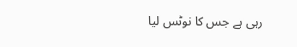رہی ہے جس کا نوٹس لیا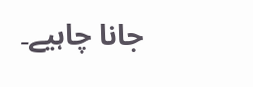جانا چاہیے۔